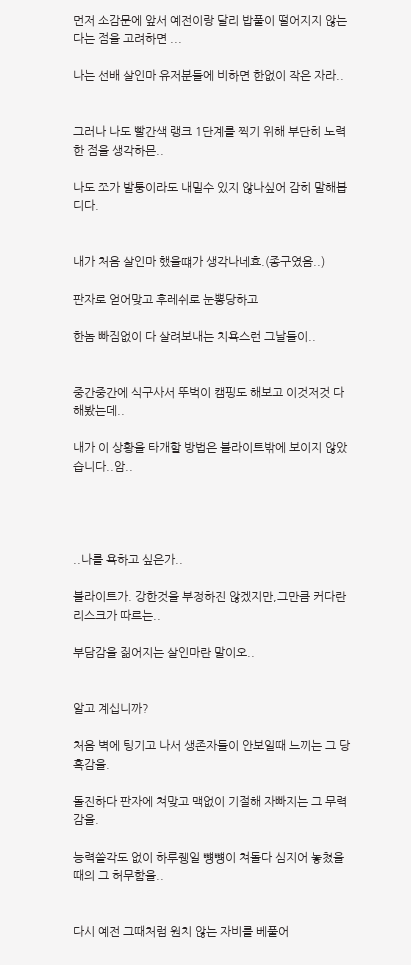먼저 소감문에 앞서 예전이랑 달리 밥풀이 떨어지지 않는다는 점을 고려하면 ...

나는 선배 살인마 유저분들에 비하면 한없이 작은 자라..


그러나 나도 빨간색 랭크 1단계를 찍기 위해 부단히 노력한 점을 생각하믄..

나도 쪼가 발퉁이라도 내밀수 있지 않나싶어 감히 말해봅디다.


내가 처음 살인마 했을떄가 생각나네효.(종구였음..)

판자로 얻어맞고 후레쉬로 눈뽕당하고

한놈 빠짐없이 다 살려보내는 치욕스런 그날들이..


중간중간에 식구사서 뚜벅이 캠핑도 해보고 이것저것 다 해봤는데..

내가 이 상황을 타개할 방법은 블라이트밖에 보이지 않았습니다..암..




..나를 욕하고 싶은가..

블라이트가. 강한것을 부정하진 않겠지만,그만큼 커다란 리스크가 따르는..

부담감을 짊어지는 살인마란 말이오..


알고 계십니까?

처음 벽에 팅기고 나서 생존자들이 안보일때 느끼는 그 당혹감을.

돌진하다 판자에 쳐맞고 맥없이 기절해 자빠지는 그 무력감을.

능력쓸각도 없이 하루쥉일 뻉뻉이 쳐돌다 심지어 놓쳤을때의 그 허무함을..


다시 예전 그때처럼 원치 않는 자비를 베풀어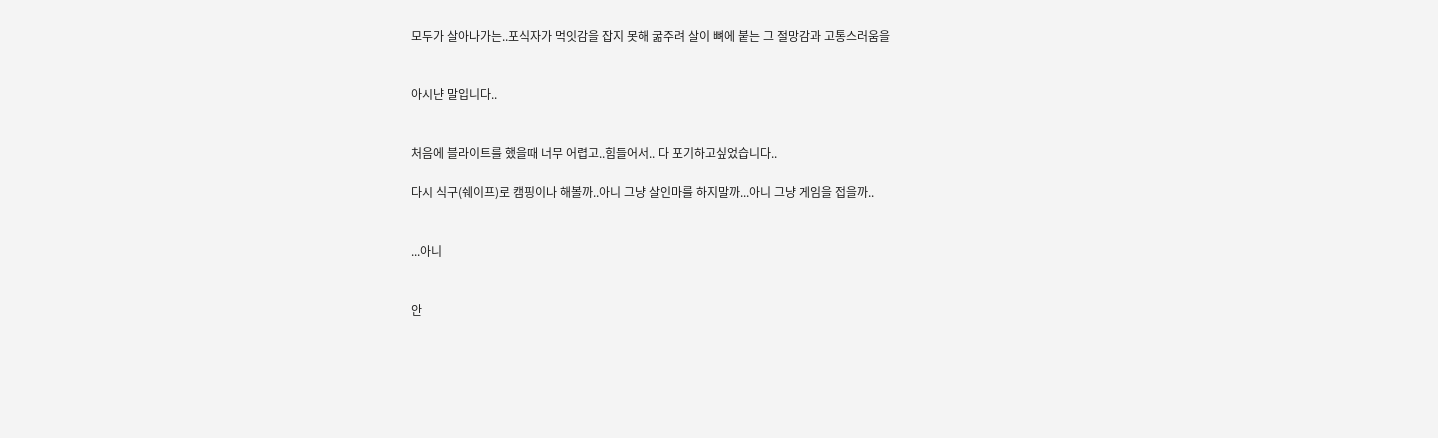모두가 살아나가는..포식자가 먹잇감을 잡지 못해 굶주려 살이 뼈에 붙는 그 절망감과 고통스러움을


아시냔 말입니다..


처음에 블라이트를 했을때 너무 어렵고..힘들어서.. 다 포기하고싶었습니다..

다시 식구(쉐이프)로 캠핑이나 해볼까..아니 그냥 살인마를 하지말까...아니 그냥 게임을 접을까..


...아니


안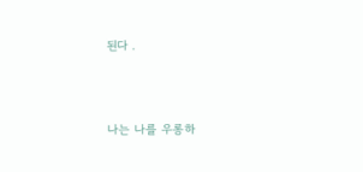된다 .



나는 나를 우롱하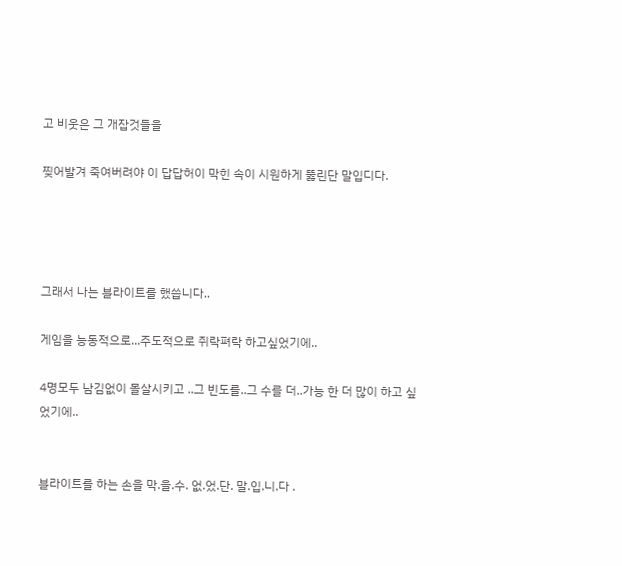고 비웃은 그 개잡것들을

찢어발겨 죽여버려야 이 답답허이 막힌 속이 시원하게 뚫린단 말입디다.




그래서 나는 블라이트를 했씁니다..

게임을 능동적으로...주도적으로 쥐락펴락 하고싶었기에..

4명모두 남김없이 몰살시키고 ..그 빈도를..그 수를 더..가능 한 더 많이 하고 싶었기에..


블라이트를 하는 손을 막.을.수. 없.었.단. 말.입.니.다 .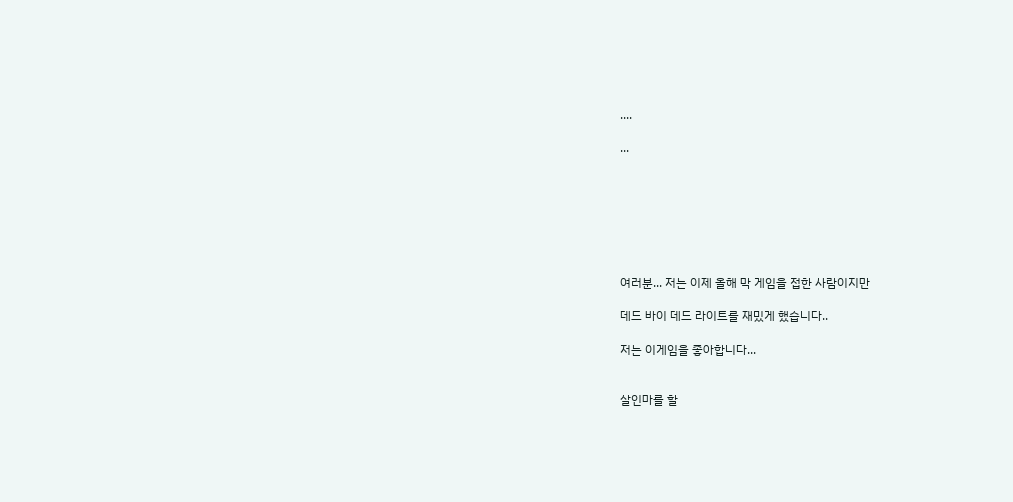....

...







여러분... 저는 이제 올해 막 게임을 접한 사람이지만

데드 바이 데드 라이트를 재밌게 했습니다..

저는 이게임을 좋아합니다...


살인마를 할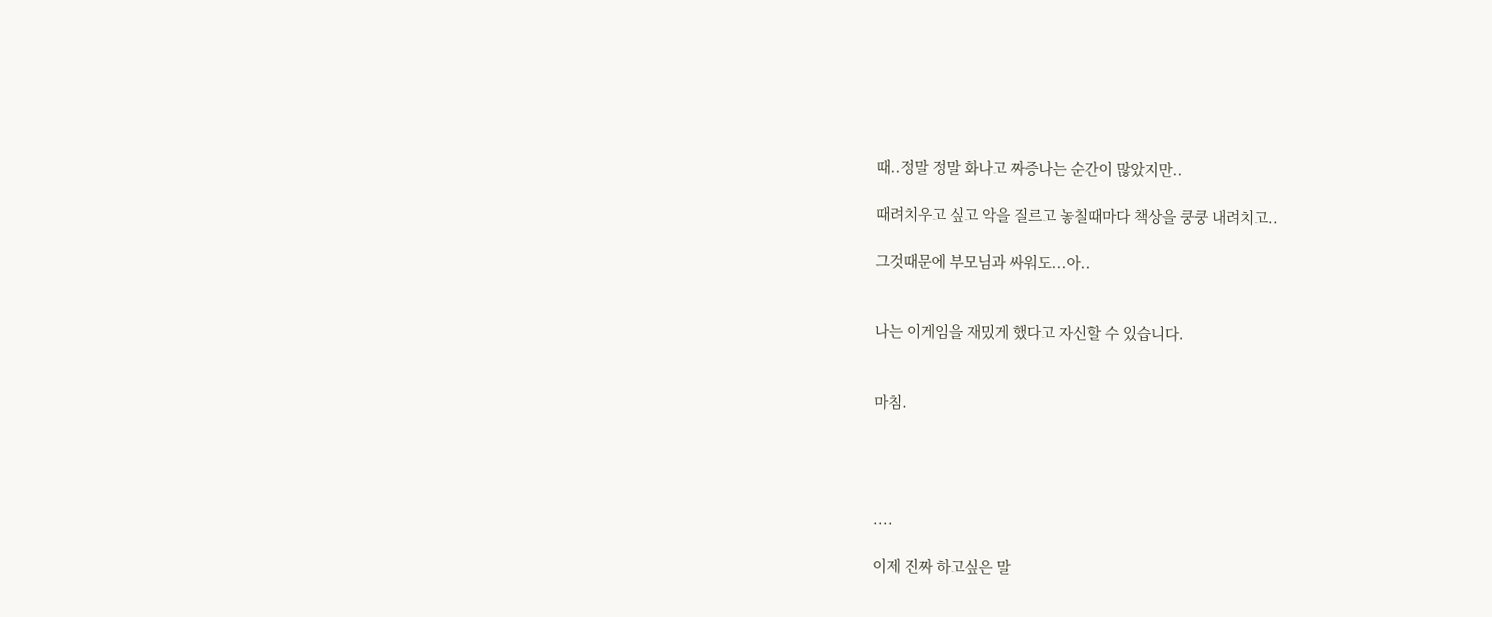때..정말 정말 화나고 짜증나는 순간이 많았지만..

때려치우고 싶고 악을 질르고 놓칠때마다 책상을 쿵쿵 내려치고..

그것때문에 부모님과 싸워도...아..


나는 이게임을 재밌게 했다고 자신할 수 있습니다.


마침.




....

이제 진짜 하고싶은 말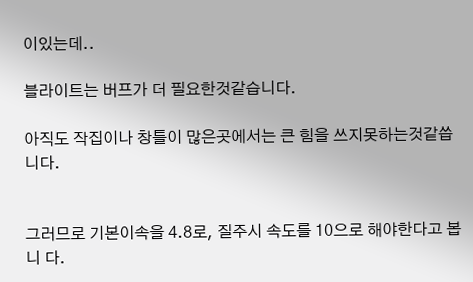이있는데..

블라이트는 버프가 더 필요한것같습니다.

아직도 작집이나 창틀이 많은곳에서는 큰 힘을 쓰지못하는것같씁니다.


그러므로 기본이속을 4.8로, 질주시 속도를 10으로 해야한다고 봅니 다.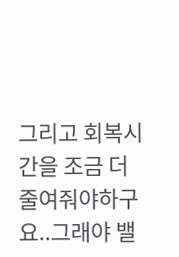그리고 회복시간을 조금 더 줄여줘야하구요..그래야 밸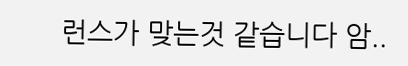런스가 맞는것 같습니다 암..